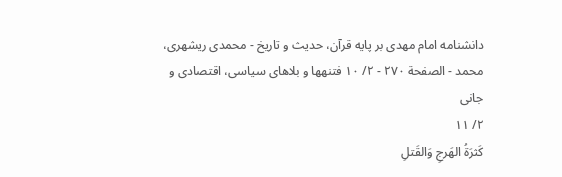دانشنامه امام مهدى بر پايه قرآن، حديث و تاريخ - محمدی ریشهری، محمد - الصفحة ٢٧٠ - ٢/ ١٠ فتنهها و بلاهاى سياسى، اقتصادى و جانى
٢/ ١١
كَثرَةُ الهَرجِ وَالقَتلِ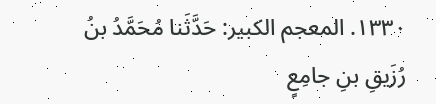١٣٣٠. المعجم الكبير: حَدَّثَنا مُحَمَّدُ بنُ رُزَيقِ بنِ جامِعٍ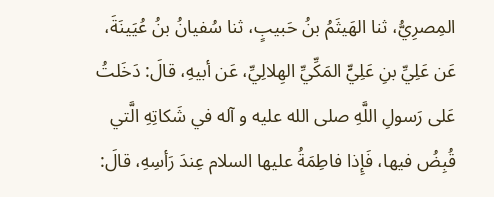المِصرِيُّ، ثنا الهَيثَمُ بنُ حَبيبٍ، ثنا سُفيانُ بنُ عُيَينَةَ، عَن عَلِيِّ بنِ عَلِيٍّ المَكِّيِّ الهِلالِيِّ، عَن أبيهِ، قالَ: دَخَلتُ عَلى رَسولِ اللَّهِ صلى الله عليه و آله في شَكاتِهِ الَّتي قُبِضُ فيها، فَإِذا فاطِمَةُ عليها السلام عِندَ رَأسِهِ، قالَ: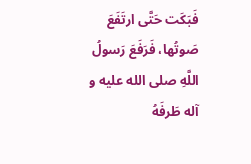فَبَكَت حَتَّى ارتَفَعَ صَوتُها، فَرَفَعَ رَسولُ اللَّهِ صلى الله عليه و آله طَرفَهُ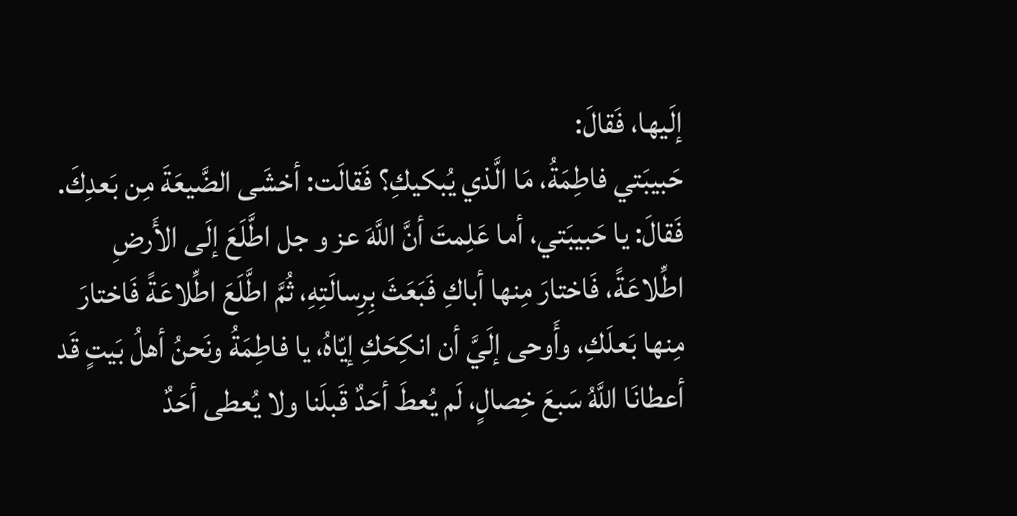إلَيها، فَقالَ:
حَبيبَتي فاطِمَةُ، مَا الَّذي يُبكيكِ؟ فَقالَت: أخشَى الضَّيعَةَ مِن بَعدِكَ.
فَقالَ: يا حَبيبَتي، أما عَلِمتَ أنَّ اللَّهَ عز و جل اطَّلَعَ إلَى الأَرضِ اطِّلاعَةً، فَاختارَ مِنها أباكِ فَبَعَثَ بِرِسالَتِهِ، ثُمَّ اطَّلَعَ اطِّلاعَةً فَاختارَ مِنها بَعلَكِ، وأَوحى إلَيَّ أن انكِحَكِ إيّاهُ، يا فاطِمَةُ ونَحنُ أهلُ بَيتٍ قَد أعطانَا اللَّهُ سَبعَ خِصالٍ، لَم يُعطَ أحَدٌ قَبلَنا ولا يُعطى أحَدٌ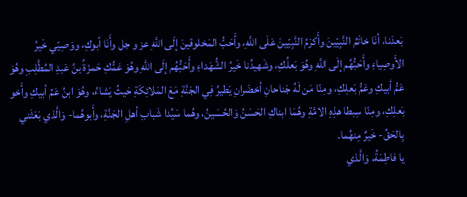بَعدَنا، أنَا خاتَمُ النَّبِيّينَ وأَكرَمُ النَّبِيّينَ عَلَى اللَّهِ، وأَحَبُّ المَخلوقينَ إلَى اللَّهِ عز و جل وأَنَا أبوكِ، ووَصِيّي خَيرُ الأَوصِياءِ وأَحَبُّهُم إلَى اللَّهِ وهُوَ بَعلُكِ، وشَهيدُنا خَيرُ الشُّهَداءِ وأَحَبُّهُم إلَى اللَّهِ وهُوَ عَمُّكِ حَمزَةُ بنُ عَبدِ المُطَّلِبِ وهُوَ عَمُّ أبيكِ وعَمُّ بَعلِكِ، ومِنّا مَن لَهُ جَناحانِ أخضَرانِ يَطيرُ فِي الجَنَّةِ مَعَ المَلائِكَةِ حَيثُ يَشاءُ، وهُوَ ابنُ عَمِّ أبيكِ وأَخو بَعلِكِ، ومِنّا سِبطا هذِهِ الامَّةِ وهُمَا ابناكِ الحَسَنُ وَالحُسَينُ، وهُما سَيِّدا شَبابِ أهلِ الجَنَّةِ، وأَبوهُما- وَالَّذي بَعَثَني بِالحَقِّ- خَيرٌ مِنهُما.
يا فاطِمَةُ، وَالَّذي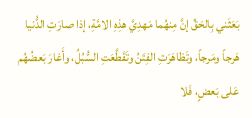بَعَثَني بِالحَقِّ إنَّ مِنهُما مَهدِيَّ هذِهِ الامَّةِ، إذا صارَتِ الدُّنيا هَرجاً ومَرجاً، وتَظاهَرَتِ الفِتَنُ وتَقَطَّعَتِ السُّبُلُ، وأَغارَ بَعضُهُم عَلى بَعضٍ، فَلا